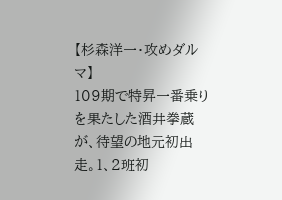【杉森洋一・攻めダルマ】
109期で特昇一番乗りを果たした酒井拳蔵が、待望の地元初出走。1、2班初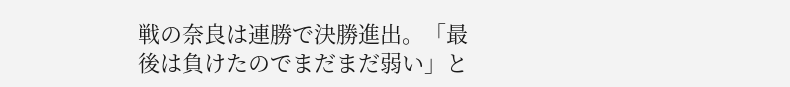戦の奈良は連勝で決勝進出。「最後は負けたのでまだまだ弱い」と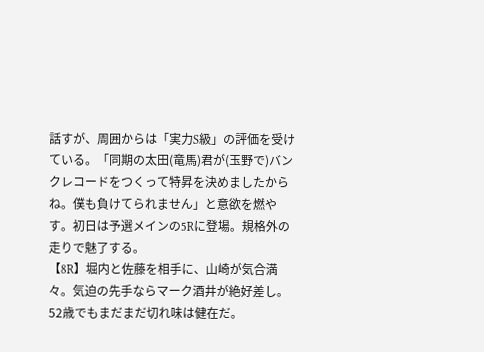話すが、周囲からは「実力S級」の評価を受けている。「同期の太田(竜馬)君が(玉野で)バンクレコードをつくって特昇を決めましたからね。僕も負けてられません」と意欲を燃やす。初日は予選メインの5Rに登場。規格外の走りで魅了する。
【8R】堀内と佐藤を相手に、山崎が気合満々。気迫の先手ならマーク酒井が絶好差し。52歳でもまだまだ切れ味は健在だ。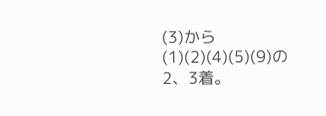(3)から(1)(2)(4)(5)(9)の2、3着。